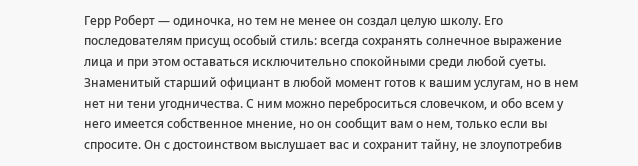Герр Роберт — одиночка, но тем не менее он создал целую школу. Его последователям присущ особый стиль: всегда сохранять солнечное выражение лица и при этом оставаться исключительно спокойными среди любой суеты. Знаменитый старший официант в любой момент готов к вашим услугам, но в нем нет ни тени угодничества. С ним можно переброситься словечком, и обо всем у него имеется собственное мнение, но он сообщит вам о нем, только если вы спросите. Он с достоинством выслушает вас и сохранит тайну, не злоупотребив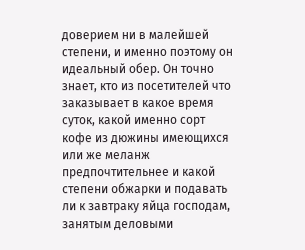доверием ни в малейшей степени, и именно поэтому он идеальный обер. Он точно знает, кто из посетителей что заказывает в какое время суток, какой именно сорт кофе из дюжины имеющихся или же меланж предпочтительнее и какой степени обжарки и подавать ли к завтраку яйца господам, занятым деловыми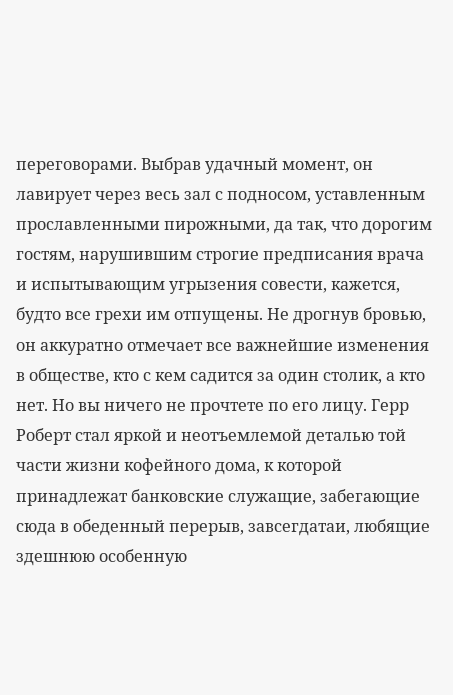переговорами. Выбрав удачный момент, он лавирует через весь зал с подносом, уставленным прославленными пирожными, да так, что дорогим гостям, нарушившим строгие предписания врача и испытывающим угрызения совести, кажется, будто все грехи им отпущены. Не дрогнув бровью, он аккуратно отмечает все важнейшие изменения в обществе, кто с кем садится за один столик, а кто нет. Но вы ничего не прочтете по его лицу. Герр Роберт стал яркой и неотъемлемой деталью той части жизни кофейного дома, к которой принадлежат банковские служащие, забегающие сюда в обеденный перерыв, завсегдатаи, любящие здешнюю особенную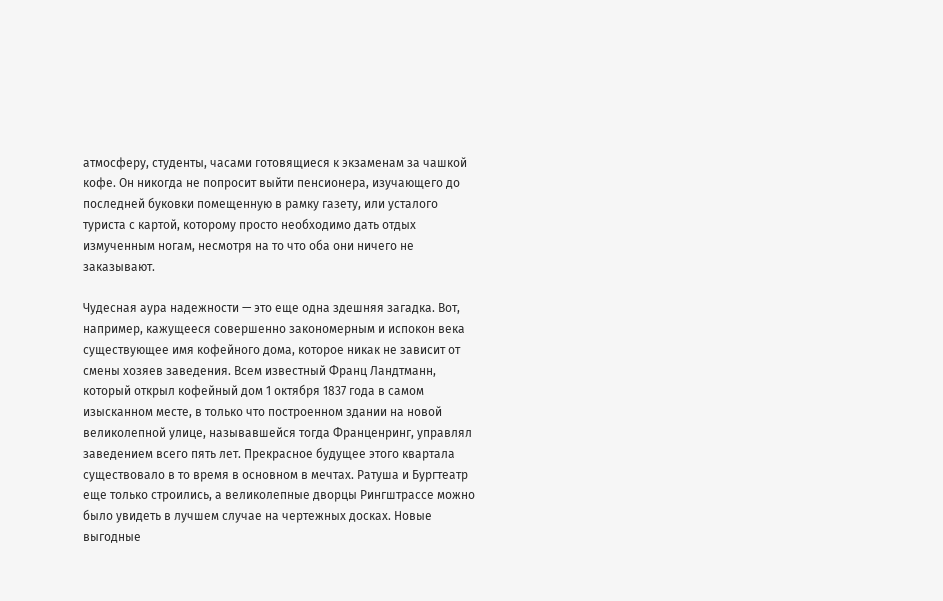атмосферу, студенты, часами готовящиеся к экзаменам за чашкой кофе. Он никогда не попросит выйти пенсионера, изучающего до последней буковки помещенную в рамку газету, или усталого туриста с картой, которому просто необходимо дать отдых измученным ногам, несмотря на то что оба они ничего не заказывают.

Чудесная аура надежности — это еще одна здешняя загадка. Вот, например, кажущееся совершенно закономерным и испокон века существующее имя кофейного дома, которое никак не зависит от смены хозяев заведения. Всем известный Франц Ландтманн, который открыл кофейный дом 1 октября 1837 года в самом изысканном месте, в только что построенном здании на новой великолепной улице, называвшейся тогда Франценринг, управлял заведением всего пять лет. Прекрасное будущее этого квартала существовало в то время в основном в мечтах. Ратуша и Бургтеатр еще только строились, а великолепные дворцы Рингштрассе можно было увидеть в лучшем случае на чертежных досках. Новые выгодные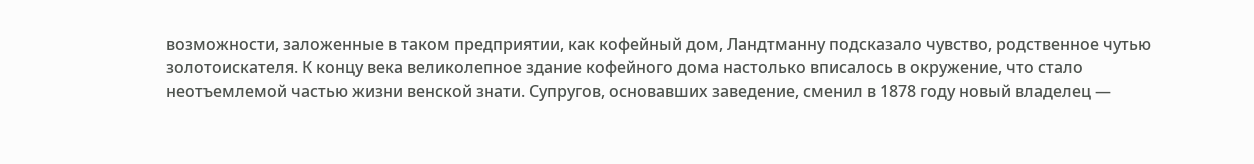возможности, заложенные в таком предприятии, как кофейный дом, Ландтманну подсказало чувство, родственное чутью золотоискателя. К концу века великолепное здание кофейного дома настолько вписалось в окружение, что стало неотъемлемой частью жизни венской знати. Супругов, основавших заведение, сменил в 1878 году новый владелец —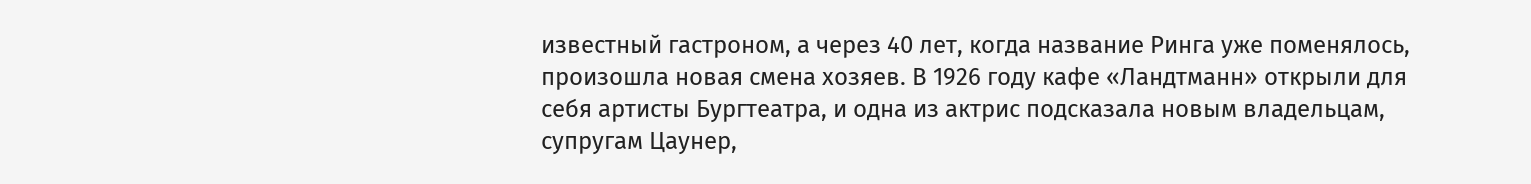известный гастроном, а через 40 лет, когда название Ринга уже поменялось, произошла новая смена хозяев. В 1926 году кафе «Ландтманн» открыли для себя артисты Бургтеатра, и одна из актрис подсказала новым владельцам, супругам Цаунер,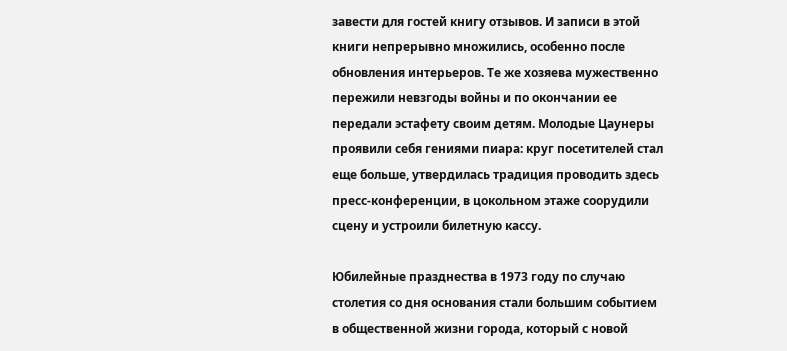завести для гостей книгу отзывов. И записи в этой книги непрерывно множились, особенно после обновления интерьеров. Те же хозяева мужественно пережили невзгоды войны и по окончании ее передали эстафету своим детям. Молодые Цаунеры проявили себя гениями пиара: круг посетителей стал еще больше, утвердилась традиция проводить здесь пресс-конференции, в цокольном этаже соорудили сцену и устроили билетную кассу.

Юбилейные празднества в 1973 году по случаю столетия со дня основания стали большим событием в общественной жизни города, который с новой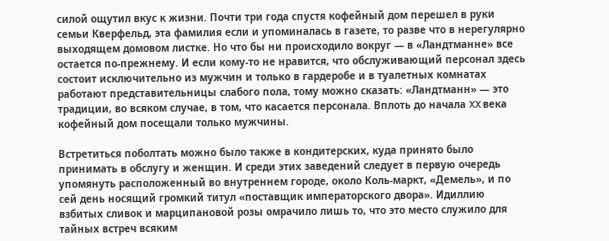силой ощутил вкус к жизни. Почти три года спустя кофейный дом перешел в руки семьи Кверфельд, эта фамилия если и упоминалась в газете, то разве что в нерегулярно выходящем домовом листке. Но что бы ни происходило вокруг — в «Ландтманне» все остается по-прежнему. И если кому-то не нравится, что обслуживающий персонал здесь состоит исключительно из мужчин и только в гардеробе и в туалетных комнатах работают представительницы слабого пола, тому можно сказать: «Ландтманн» — это традиции, во всяком случае, в том, что касается персонала. Вплоть до начала XX века кофейный дом посещали только мужчины.

Встретиться поболтать можно было также в кондитерских, куда принято было принимать в обслугу и женщин. И среди этих заведений следует в первую очередь упомянуть расположенный во внутреннем городе, около Коль-маркт, «Демель», и по сей день носящий громкий титул «поставщик императорского двора». Идиллию взбитых сливок и марципановой розы омрачило лишь то, что это место служило для тайных встреч всяким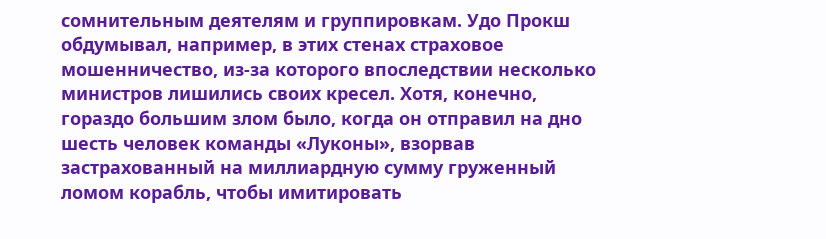сомнительным деятелям и группировкам. Удо Прокш обдумывал, например, в этих стенах страховое мошенничество, из-за которого впоследствии несколько министров лишились своих кресел. Хотя, конечно, гораздо большим злом было, когда он отправил на дно шесть человек команды «Луконы», взорвав застрахованный на миллиардную сумму груженный ломом корабль, чтобы имитировать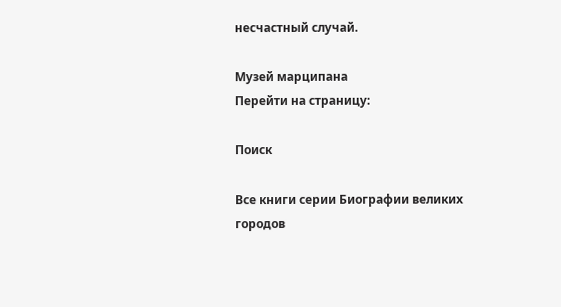несчастный случай.

Музей марципана
Перейти на страницу:

Поиск

Все книги серии Биографии великих городов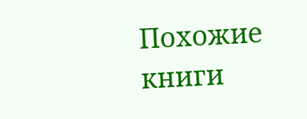Похожие книги